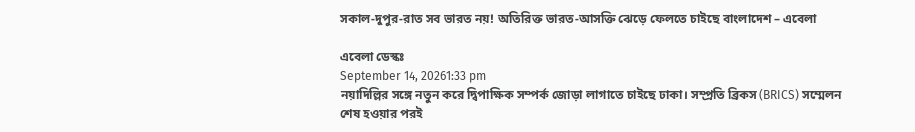সকাল-দুপুর-রাত সব ভারত নয়! অতিরিক্ত ভারত-আসক্তি ঝেড়ে ফেলতে চাইছে বাংলাদেশ – এবেলা

এবেলা ডেস্কঃ
September 14, 20261:33 pm
নয়াদিল্লির সঙ্গে নতুন করে দ্বিপাক্ষিক সম্পর্ক জোড়া লাগাতে চাইছে ঢাকা। সম্প্রতি ব্রিকস (BRICS) সম্মেলন শেষ হওয়ার পরই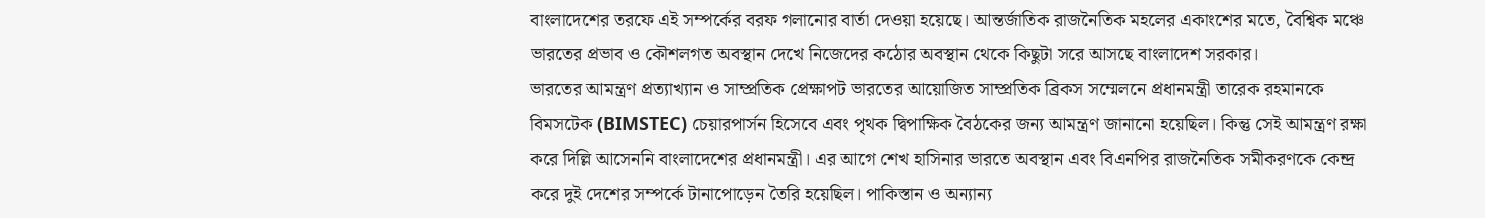বাংলাদেশের তরফে এই সম্পর্কের বরফ গলানোর বার্তা দেওয়া হয়েছে। আন্তর্জাতিক রাজনৈতিক মহলের একাংশের মতে, বৈশ্বিক মঞ্চে ভারতের প্রভাব ও কৌশলগত অবস্থান দেখে নিজেদের কঠোর অবস্থান থেকে কিছুটা সরে আসছে বাংলাদেশ সরকার।
ভারতের আমন্ত্রণ প্রত্যাখ্যান ও সাম্প্রতিক প্রেক্ষাপট ভারতের আয়োজিত সাম্প্রতিক ব্রিকস সম্মেলনে প্রধানমন্ত্রী তারেক রহমানকে বিমসটেক (BIMSTEC) চেয়ারপার্সন হিসেবে এবং পৃথক দ্বিপাক্ষিক বৈঠকের জন্য আমন্ত্রণ জানানো হয়েছিল। কিন্তু সেই আমন্ত্রণ রক্ষা করে দিল্লি আসেননি বাংলাদেশের প্রধানমন্ত্রী। এর আগে শেখ হাসিনার ভারতে অবস্থান এবং বিএনপির রাজনৈতিক সমীকরণকে কেন্দ্র করে দুই দেশের সম্পর্কে টানাপোড়েন তৈরি হয়েছিল। পাকিস্তান ও অন্যান্য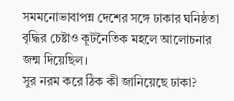সমমনোভাবাপন্ন দেশের সঙ্গে ঢাকার ঘনিষ্ঠতা বৃদ্ধির চেষ্টাও কূটনৈতিক মহলে আলোচনার জন্ম দিয়েছিল।
সুর নরম করে ঠিক কী জানিয়েছে ঢাকা?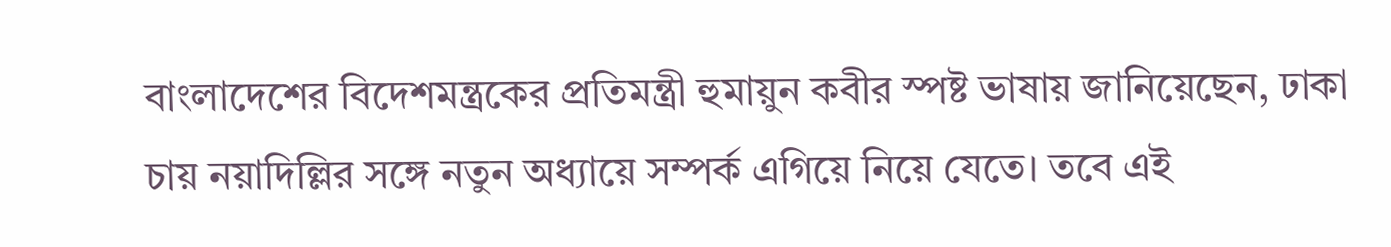বাংলাদেশের বিদেশমন্ত্রকের প্রতিমন্ত্রী হুমায়ুন কবীর স্পষ্ট ভাষায় জানিয়েছেন, ঢাকা চায় নয়াদিল্লির সঙ্গে নতুন অধ্যায়ে সম্পর্ক এগিয়ে নিয়ে যেতে। তবে এই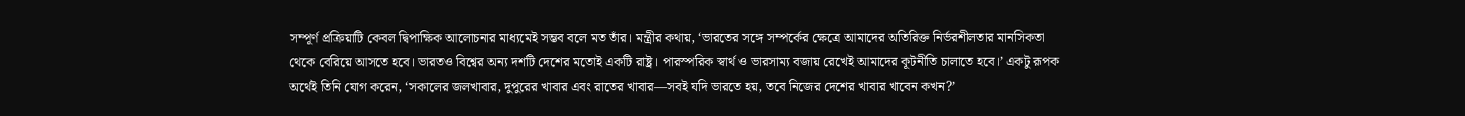সম্পূর্ণ প্রক্রিয়াটি কেবল দ্বিপাক্ষিক আলোচনার মাধ্যমেই সম্ভব বলে মত তাঁর। মন্ত্রীর কথায়, ‘ভারতের সঙ্গে সম্পর্কের ক্ষেত্রে আমাদের অতিরিক্ত নির্ভরশীলতার মানসিকতা থেকে বেরিয়ে আসতে হবে। ভারতও বিশ্বের অন্য দশটি দেশের মতোই একটি রাষ্ট্র। পারস্পরিক স্বার্থ ও ভারসাম্য বজায় রেখেই আমাদের কূটনীতি চালাতে হবে।’ একটু রূপক অর্থেই তিনি যোগ করেন, ‘সকালের জলখাবার, দুপুরের খাবার এবং রাতের খাবার—সবই যদি ভারতে হয়, তবে নিজের দেশের খাবার খাবেন কখন?’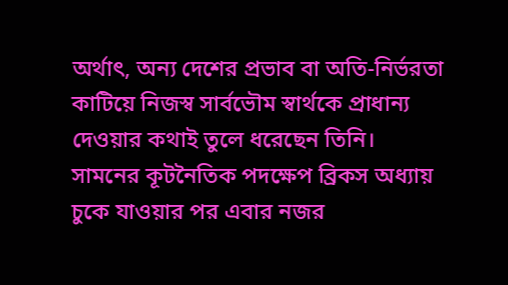অর্থাৎ, অন্য দেশের প্রভাব বা অতি-নির্ভরতা কাটিয়ে নিজস্ব সার্বভৌম স্বার্থকে প্রাধান্য দেওয়ার কথাই তুলে ধরেছেন তিনি।
সামনের কূটনৈতিক পদক্ষেপ ব্রিকস অধ্যায় চুকে যাওয়ার পর এবার নজর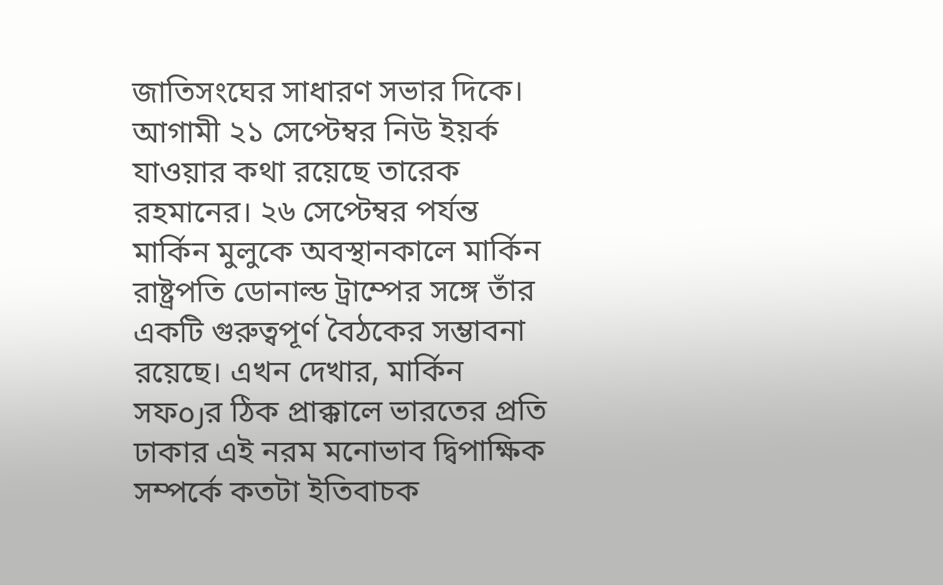জাতিসংঘের সাধারণ সভার দিকে। আগামী ২১ সেপ্টেম্বর নিউ ইয়র্ক যাওয়ার কথা রয়েছে তারেক রহমানের। ২৬ সেপ্টেম্বর পর্যন্ত মার্কিন মুলুকে অবস্থানকালে মার্কিন রাষ্ট্রপতি ডোনাল্ড ট্রাম্পের সঙ্গে তাঁর একটি গুরুত্বপূর্ণ বৈঠকের সম্ভাবনা রয়েছে। এখন দেখার, মার্কিন সফرهর ঠিক প্রাক্কালে ভারতের প্রতি ঢাকার এই নরম মনোভাব দ্বিপাক্ষিক সম্পর্কে কতটা ইতিবাচক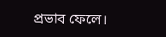প্রভাব ফেলে।